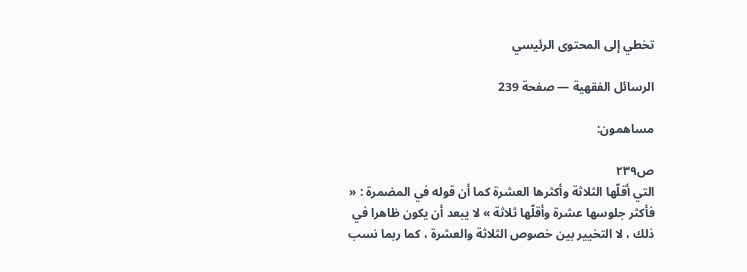تخطي إلى المحتوى الرئيسي

الرسائل الفقهية — صفحة 239

مساهمون:

ص٢٣٩
التي أقلّها الثلاثة وأكثرها العشرة كما أن قوله في المضمرة : « فأكثر جلوسها عشرة وأقلّها ثلاثة » لا يبعد أن يكون ظاهرا في ذلك ، لا التخيير بين خصوص الثلاثة والعشرة ، كما ربما نسب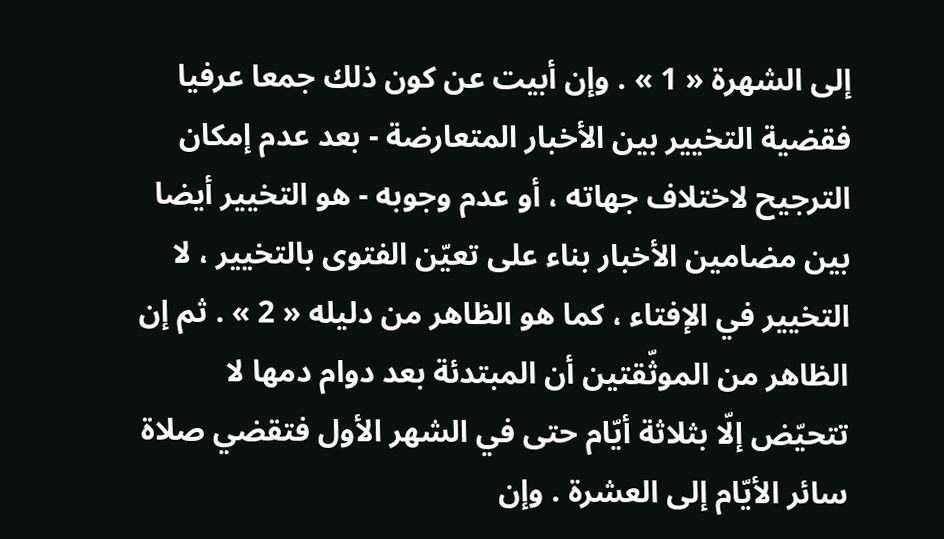إلى الشهرة « 1 » . وإن أبيت عن كون ذلك جمعا عرفيا فقضية التخيير بين الأخبار المتعارضة - بعد عدم إمكان الترجيح لاختلاف جهاته ، أو عدم وجوبه - هو التخيير أيضا بين مضامين الأخبار بناء على تعيّن الفتوى بالتخيير ، لا التخيير في الإفتاء ، كما هو الظاهر من دليله « 2 » . ثم إن الظاهر من الموثّقتين أن المبتدئة بعد دوام دمها لا تتحيّض إلّا بثلاثة أيّام حتى في الشهر الأول فتقضي صلاة سائر الأيّام إلى العشرة . وإن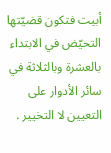أبيت فتكون قضيّتها التحيّض في الابتداء بالعشرة وبالثلاثة في سائر الأدوار على التعيين لا التخيير .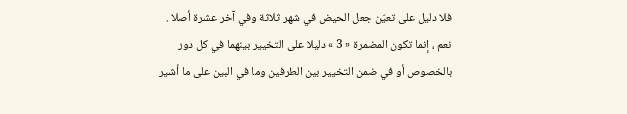فلا دليل على تعيّن جعل الحيض في شهر ثلاثة وفي آخر عشرة أصلا . نعم ، إنما تكون المضمرة « 3 » دليلا على التخيير بينهما في كل دور بالخصوص أو في ضمن التخيير بين الطرفين وما في البين على ما أشير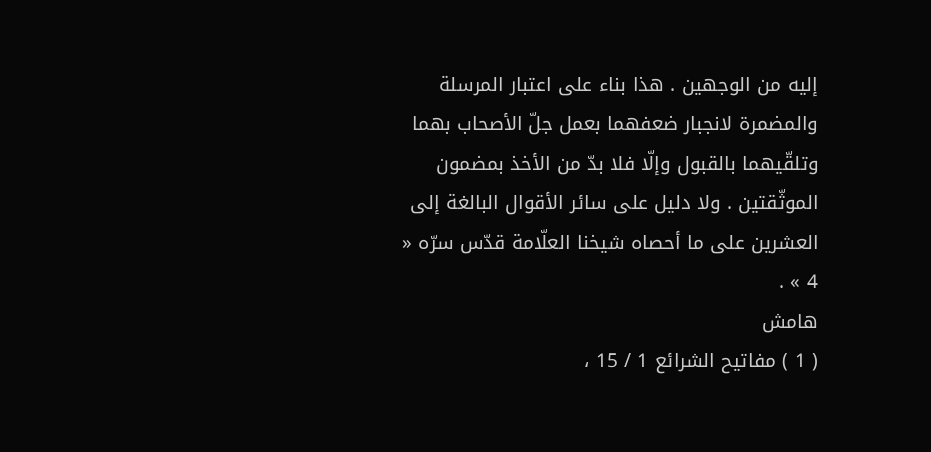إليه من الوجهين . هذا بناء على اعتبار المرسلة والمضمرة لانجبار ضعفهما بعمل جلّ الأصحاب بهما وتلقّيهما بالقبول وإلّا فلا بدّ من الأخذ بمضمون الموثّقتين . ولا دليل على سائر الأقوال البالغة إلى العشرين على ما أحصاه شيخنا العلّامة قدّس سرّه « 4 » .
هامش
( 1 ) مفاتيح الشرائع 1 / 15 ،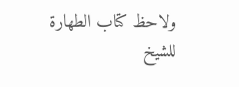ولاحظ كتاب الطهارة للشيخ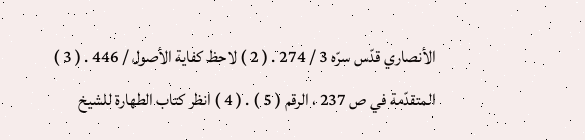الأنصاري قدّس سرّه 3 / 274 . ( 2 ) لاحظ كفاية الأصول / 446 . ( 3 ) المتقدّمة في ص 237 ، الرقم ( 5 ) . ( 4 ) انظر كتاب الطهارة للشيخ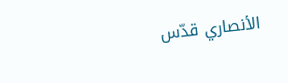الأنصاري قدّس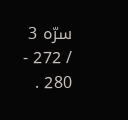سرّه 3 / 272 - 280 .